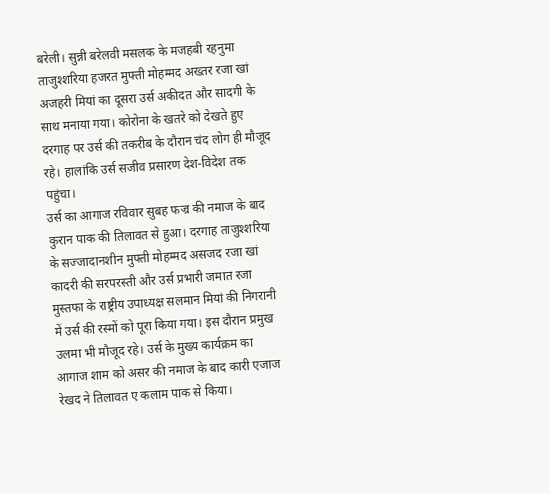बरेली। सुन्नी बरेलवी मसलक के मजहबी रहनुमा ताजुश्शरिया हजरत मुफ्ती मोहम्मद अख्तर रजा खां अजहरी मियां का दूसरा उर्स अकीदत और सादगी के साथ मनाया गया। कोरोना के खतरे को देखते हुए दरगाह पर उर्स की तकरीब के दौरान चंद लोग ही मौजूद रहे। हालांकि उर्स सजीव प्रसारण देश-विदेश तक पहुंचा।
उर्स का आगाज रविवार सुबह फज्र की नमाज के बाद कुरान पाक की तिलावत से हुआ। दरगाह ताजुश्शरिया के सज्जादानशीन मुफ्ती मोहम्मद असजद रजा खां कादरी की सरपरस्ती और उर्स प्रभारी जमात रजा मुस्तफा के राष्ट्रीय उपाध्यक्ष सलमान मियां की निगरानी में उर्स की रस्मों को पूरा किया गया। इस दौरान प्रमुख उलमा भी मौजूद रहे। उर्स के मुख्य कार्यक्रम का आगाज शाम को असर की नमाज के बाद कारी एजाज रेखद ने तिलावत ए कलाम पाक से किया।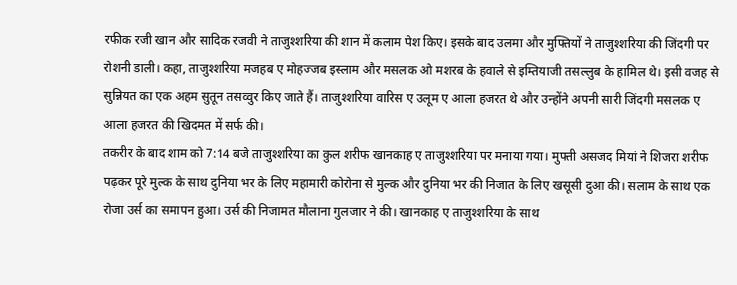रफीक रजी खान और सादिक रजवी ने ताजुश्शरिया की शान में कलाम पेश किए। इसके बाद उलमा और मुफ्तियों ने ताजुश्शरिया की जिंदगी पर रोशनी डाली। कहा, ताजुश्शरिया मजहब ए मोहज्जब इस्लाम और मसलक ओ मशरब के हवाले से इम्तियाजी तसल्लुब के हामिल थे। इसी वजह से सुन्नियत का एक अहम सुतून तसव्वुर किए जाते हैं। ताजुश्शरिया वारिस ए उलूम ए आला हजरत थे और उन्होंने अपनी सारी जिंदगी मसलक ए आला हजरत की खिदमत में सर्फ की।
तकरीर के बाद शाम को 7:14 बजे ताजुश्शरिया का कुल शरीफ खानकाह ए ताजुश्शरिया पर मनाया गया। मुफ्ती असजद मियां ने शिजरा शरीफ पढ़कर पूरे मुल्क के साथ दुनिया भर के लिए महामारी कोरोना से मुल्क और दुनिया भर की निजात के लिए खसूसी दुआ की। सलाम के साथ एक रोजा उर्स का समापन हुआ। उर्स की निजामत मौलाना गुलजार ने की। खानकाह ए ताजुश्शरिया के साथ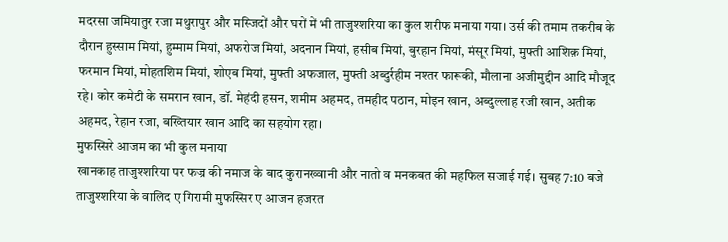मदरसा जमियातुर रजा मथुरापुर और मस्जिदों और घरों में भी ताजुश्शरिया का कुल शरीफ मनाया गया। उर्स की तमाम तकरीब के दौरान हुस्साम मियां, हुम्माम मियां, अफरोज मियां, अदनान मियां, हसीब मियां, बुरहान मियां, मंसूर मियां, मुफ्ती आशिक़ मियां, फरमान मियां, मोहतशिम मियां, शोएब मियां, मुफ्ती अफजाल, मुफ्ती अब्दुर्रहीम नश्तर फारूकी, मौलाना अजीमुद्दीन आदि मौजूद रहे। कोर कमेटी के समरान खान, डॉ. मेहंदी हसन, शमीम अहमद, तमहीद पठान, मोइन खान, अब्दुल्लाह रजी खान, अतीक अहमद, रेहान रजा, बख्तियार खान आदि का सहयोग रहा।
मुफस्सिरे आजम का भी कुल मनाया
खानकाह ताजुश्शरिया पर फज्र की नमाज के बाद कुरानख्वानी और नातो व मनकबत की महफिल सजाई गई। सुबह 7:10 बजे ताजुश्शरिया के वालिद ए गिरामी मुफस्सिर ए आजन हजरत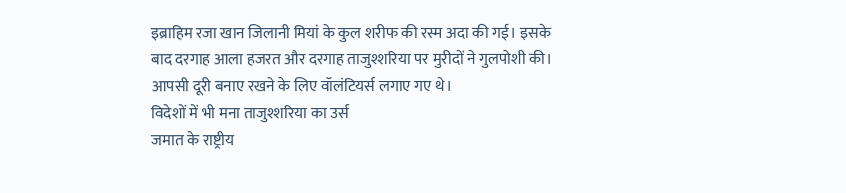इब्राहिम रजा खान जिलानी मियां के कुल शरीफ की रस्म अदा की गई। इसके बाद दरगाह आला हजरत और दरगाह ताजुश्शरिया पर मुरीदों ने गुलपोशी की। आपसी दूरी बनाए रखने के लिए वॉलंटियर्स लगाए गए थे।
विदेशों में भी मना ताजुश्शरिया का उर्स
जमात के राष्ट्रीय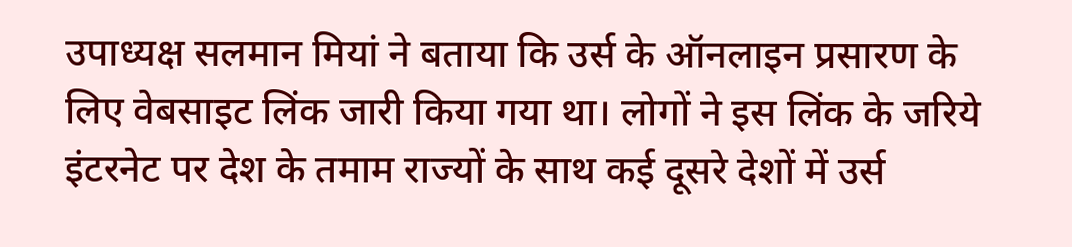उपाध्यक्ष सलमान मियां ने बताया कि उर्स के ऑनलाइन प्रसारण के लिए वेबसाइट लिंक जारी किया गया था। लोगों ने इस लिंक के जरिये इंटरनेट पर देश के तमाम राज्यों के साथ कई दूसरे देशों में उर्स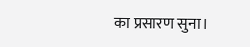का प्रसारण सुना।